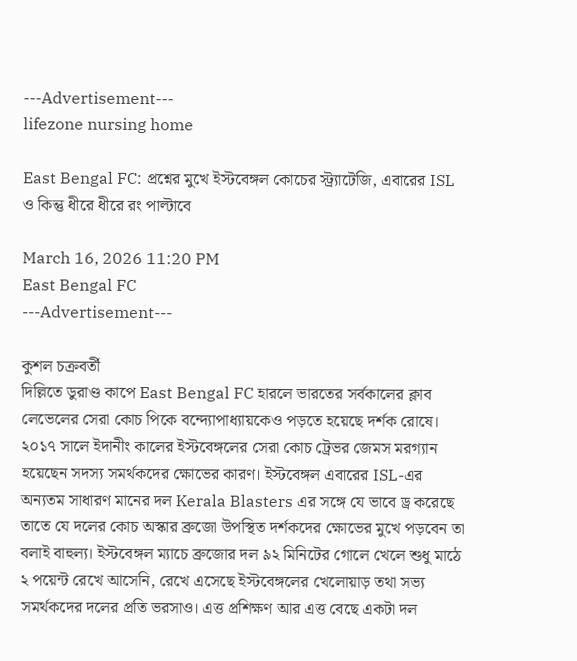---Advertisement---
lifezone nursing home

East Bengal FC: প্রশ্নের মুখে ইস্টবেঙ্গল কোচের স্ট্র্যাটেজি, এবারের ISL ও কিন্তু ধীরে ধীরে রং পাল্টাবে

March 16, 2026 11:20 PM
East Bengal FC
---Advertisement---

কুশল চক্রবর্তী
দিল্লিতে ডুরাণ্ড কাপে East Bengal FC হারলে ভারতের সর্বকালের ক্লাব লেভেলের সেরা কোচ পিকে বন্দ্যোপাধ্যায়কেও পড়তে হয়েছে দর্শক রোষে। ২০১৭ সালে ইদানীং কালের ইস্টবেঙ্গলের সেরা কোচ ট্রেভর জেমস মরগ্যান হয়েছেন সদস্য সমর্থকদের ক্ষোভের কারণ। ইস্টবেঙ্গল এবারের ISL-এর অন্যতম সাধারণ মানের দল Kerala Blasters এর সঙ্গে যে ভাবে ড্র করেছে তাতে যে দলের কোচ অস্কার ব্রুজো উপস্থিত দর্শকদের ক্ষোভের মুখে পড়বেন তা বলাই বাহুল্য। ইস্টবেঙ্গল ম্যাচে ব্রুজোর দল ৯২ মিনিটের গোলে খেলে শুধু মাঠে ২ পয়েন্ট রেখে আসেনি, রেখে এসেছে ইস্টবেঙ্গলের খেলোয়াড় তথা সভ্য সমর্থকদের দলের প্রতি ভরসাও। এত্ত প্রশিক্ষণ আর এত্ত বেছে একটা দল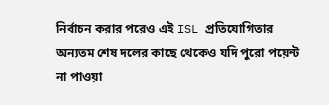নির্বাচন করার পরেও এই ISL প্রতিযোগিতার অন্যতম শেষ দলের কাছে থেকেও যদি পুরো পয়েন্ট না পাওয়া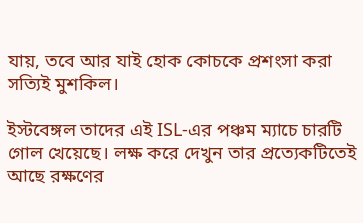যায়, তবে আর যাই হোক কোচকে প্রশংসা করা সত্যিই মুশকিল।

ইস্টবেঙ্গল তাদের এই ISL-এর পঞ্চম ম্যাচে চারটি গোল খেয়েছে। লক্ষ করে দেখুন তার প্রত্যেকটিতেই আছে রক্ষণের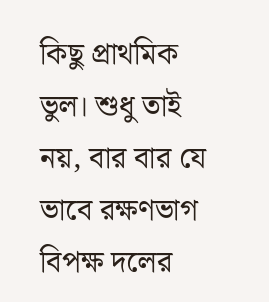কিছু প্রাথমিক ভুল। শুধু তাই নয়, বার বার যে ভাবে রক্ষণভাগ বিপক্ষ দলের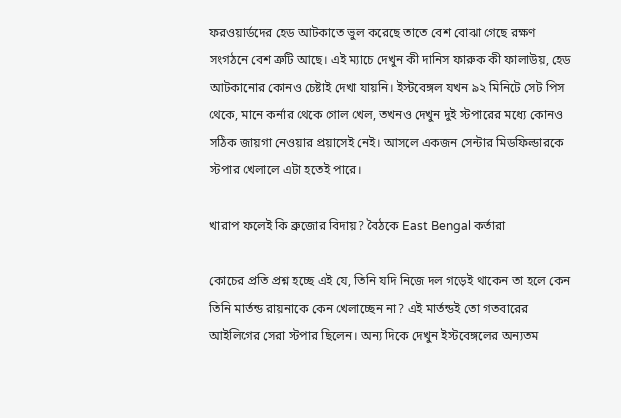ফরওয়ার্ডদের হেড আটকাতে ভুল করেছে তাতে বেশ বোঝা গেছে রক্ষণ সংগঠনে বেশ ত্রুটি আছে। এই ম্যাচে দেখুন কী দানিস ফারুক কী ফালাউয়, হেড আটকানোর কোনও চেষ্টাই দেখা যায়নি। ইস্টবেঙ্গল যখন ৯২ মিনিটে সেট পিস থেকে, মানে কর্নার থেকে গোল খেল, তখনও দেখুন দুই স্টপারের মধ্যে কোনও সঠিক জায়গা নেওয়ার প্রয়াসেই নেই। আসলে একজন সেন্টার মিডফিল্ডারকে স্টপার খেলালে এটা হতেই পারে।

খারাপ ফলেই কি ব্রুজোর বিদায়? বৈঠকে East Bengal কর্তারা

কোচের প্রতি প্রশ্ন হচ্ছে এই যে, তিনি যদি নিজে দল গড়েই থাকেন তা হলে কেন তিনি মার্তন্ড রায়নাকে কেন খেলাচ্ছেন না? এই মার্তন্ডই তো গতবারের আইলিগের সেরা স্টপার ছিলেন। অন্য দিকে দেখুন ইস্টবেঙ্গলের অন্যতম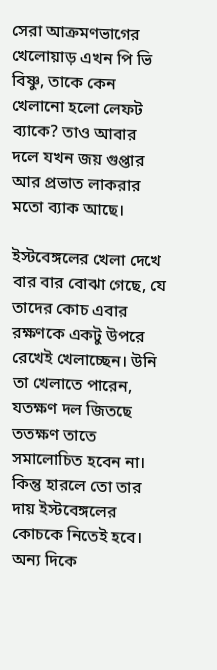সেরা আক্রমণভাগের খেলোয়াড় এখন পি ভি বিষ্ণু, তাকে কেন খেলানো হলো লেফট ব্যাকে? তাও আবার দলে যখন জয় গুপ্তার আর প্রভাত লাকরার মতো ব্যাক আছে।

ইস্টবেঙ্গলের খেলা দেখে বার বার বোঝা গেছে, যে তাদের কোচ এবার রক্ষণকে একটু উপরে রেখেই খেলাচ্ছেন। উনি তা খেলাতে পারেন, যতক্ষণ দল জিতছে ততক্ষণ তাতে সমালোচিত হবেন না। কিন্তু হারলে তো তার দায় ইস্টবেঙ্গলের কোচকে নিতেই হবে। অন্য দিকে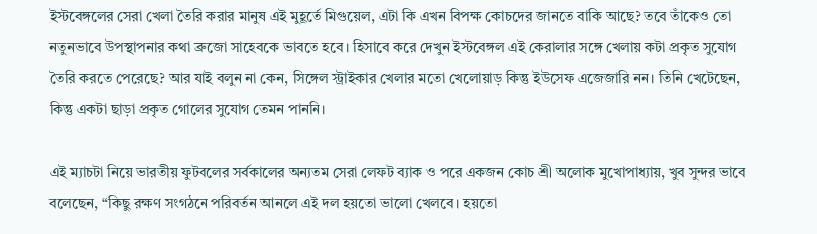ইস্টবেঙ্গলের সেরা খেলা তৈরি করার মানুষ এই মুহূর্তে মিগুয়েল, এটা কি এখন বিপক্ষ কোচদের জানতে বাকি আছে? তবে তাঁকেও তো নতুনভাবে উপস্থাপনার কথা ব্রুজো সাহেবকে ভাবতে হবে। হিসাবে করে দেখুন ইস্টবেঙ্গল এই কেরালার সঙ্গে খেলায় কটা প্রকৃত সুযোগ তৈরি করতে পেরেছে? আর যাই বলুন না কেন, সিঙ্গেল স্ট্রাইকার খেলার মতো খেলোয়াড় কিন্তু ইউসেফ এজেজারি নন। তিনি খেটেছেন, কিন্তু একটা ছাড়া প্রকৃত গোলের সুযোগ তেমন পাননি।

এই ম্যাচটা নিয়ে ভারতীয় ফুটবলের সর্বকালের অন্যতম সেরা লেফট ব্যাক ও পরে একজন কোচ শ্রী অলোক মুখোপাধ্যায়, খুব সুন্দর ভাবে বলেছেন, “কিছু রক্ষণ সংগঠনে পরিবর্তন আনলে এই দল হয়তো ভালো খেলবে। হয়তো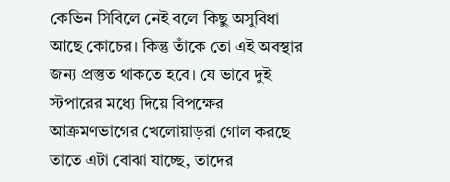কেভিন সিবিলে নেই বলে কিছু অসুবিধা আছে কোচের। কিন্তু তাঁকে তো এই অবস্থার জন্য প্রস্তুত থাকতে হবে। যে ভাবে দুই স্টপারের মধ্যে দিয়ে বিপক্ষের আক্রমণভাগের খেলোয়াড়রা গোল করছে তাতে এটা বোঝা যাচ্ছে, তাদের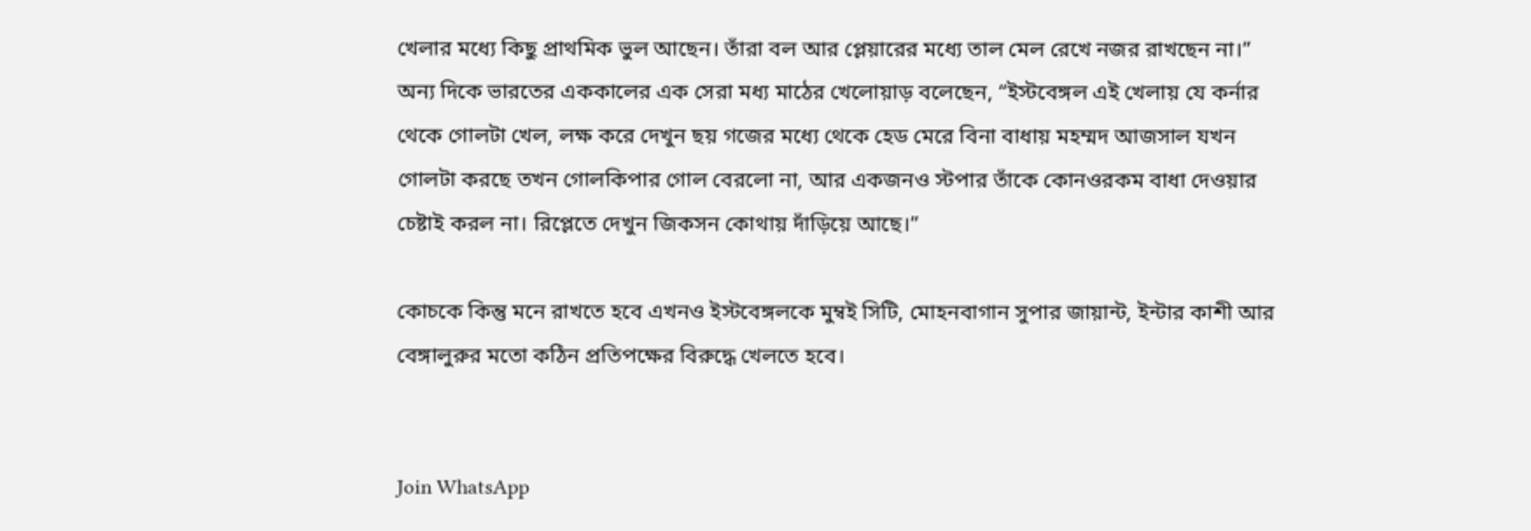খেলার মধ্যে কিছু প্রাথমিক ভুল আছেন। তাঁরা বল আর প্লেয়ারের মধ্যে তাল মেল রেখে নজর রাখছেন না।” অন্য দিকে ভারতের এককালের এক সেরা মধ্য মাঠের খেলোয়াড় বলেছেন, “ইস্টবেঙ্গল এই খেলায় যে কর্নার থেকে গোলটা খেল, লক্ষ করে দেখুন ছয় গজের মধ্যে থেকে হেড মেরে বিনা বাধায় মহম্মদ আজসাল যখন গোলটা করছে তখন গোলকিপার গোল বেরলো না, আর একজনও স্টপার তাঁকে কোনওরকম বাধা দেওয়ার চেষ্টাই করল না। রিপ্লেতে দেখুন জিকসন কোথায় দাঁড়িয়ে আছে।”

কোচকে কিন্তু মনে রাখতে হবে এখনও ইস্টবেঙ্গলকে মুম্বই সিটি, মোহনবাগান সুপার জায়ান্ট, ইন্টার কাশী আর বেঙ্গালুরুর মতো কঠিন প্রতিপক্ষের বিরুদ্ধে খেলতে হবে।


Join WhatsApp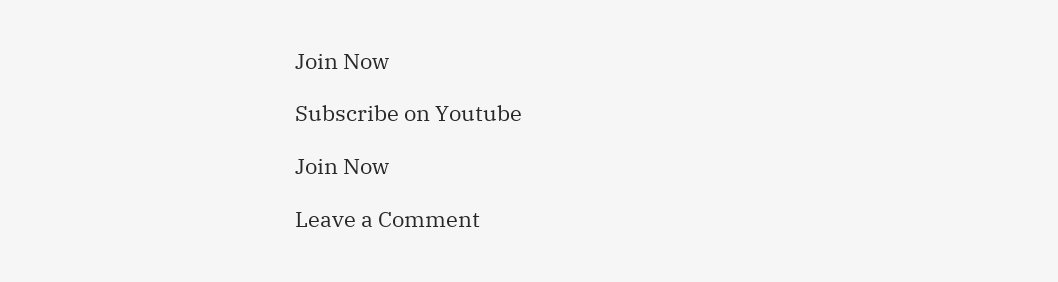Join Now

Subscribe on Youtube

Join Now

Leave a Comment